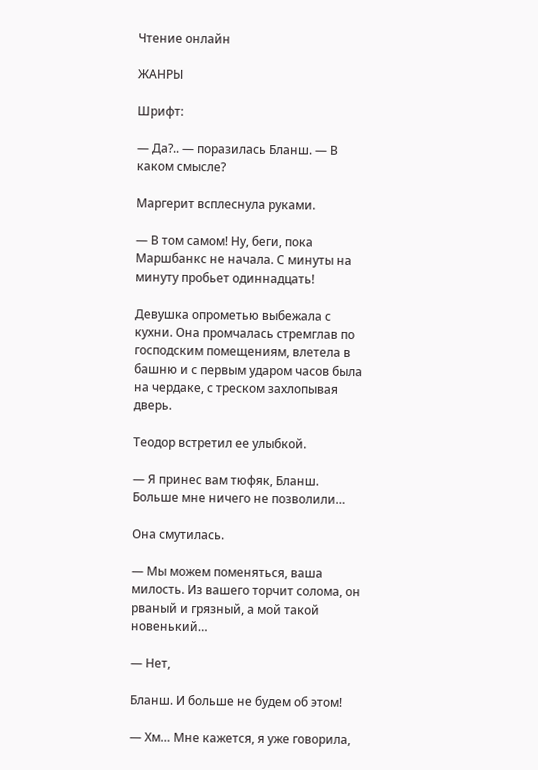Чтение онлайн

ЖАНРЫ

Шрифт:

— Да?.. — поразилась Бланш. — В каком смысле?

Маргерит всплеснула руками.

— В том самом! Ну, беги, пока Маршбанкс не начала. С минуты на минуту пробьет одиннадцать!

Девушка опрометью выбежала с кухни. Она промчалась стремглав по господским помещениям, влетела в башню и с первым ударом часов была на чердаке, с треском захлопывая дверь.

Теодор встретил ее улыбкой.

— Я принес вам тюфяк, Бланш. Больше мне ничего не позволили…

Она смутилась.

— Мы можем поменяться, ваша милость. Из вашего торчит солома, он рваный и грязный, а мой такой новенький…

— Нет,

Бланш. И больше не будем об этом!

— Хм… Мне кажется, я уже говорила,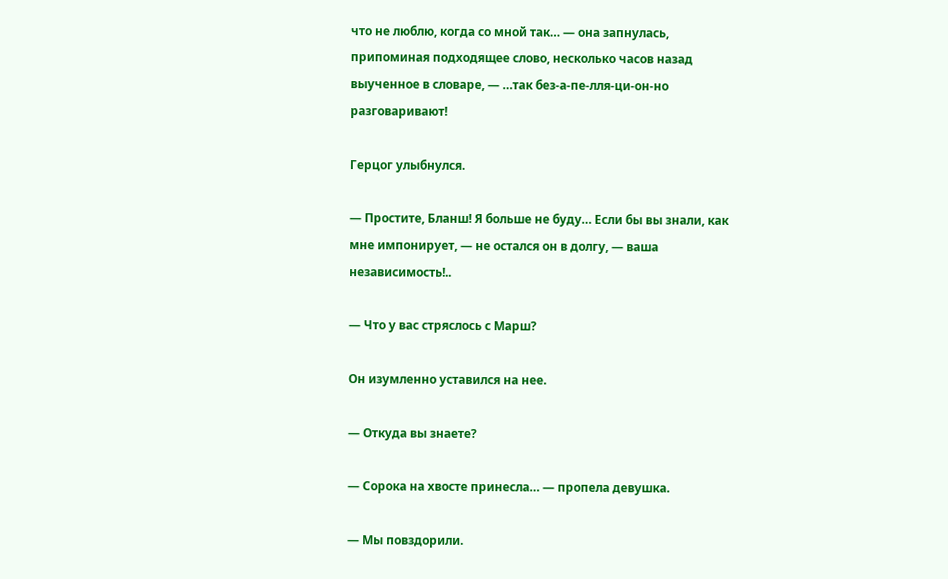что не люблю, когда со мной так… — она запнулась, припоминая подходящее слово, несколько часов назад выученное в словаре, — …так без-а-пе-лля-ци-он-но разговаривают!

Герцог улыбнулся.

— Простите, Бланш! Я больше не буду… Если бы вы знали, как мне импонирует, — не остался он в долгу, — ваша независимость!..

— Что у вас стряслось с Марш?

Он изумленно уставился на нее.

— Откуда вы знаете?

— Сорока на хвосте принесла… — пропела девушка.

— Мы повздорили.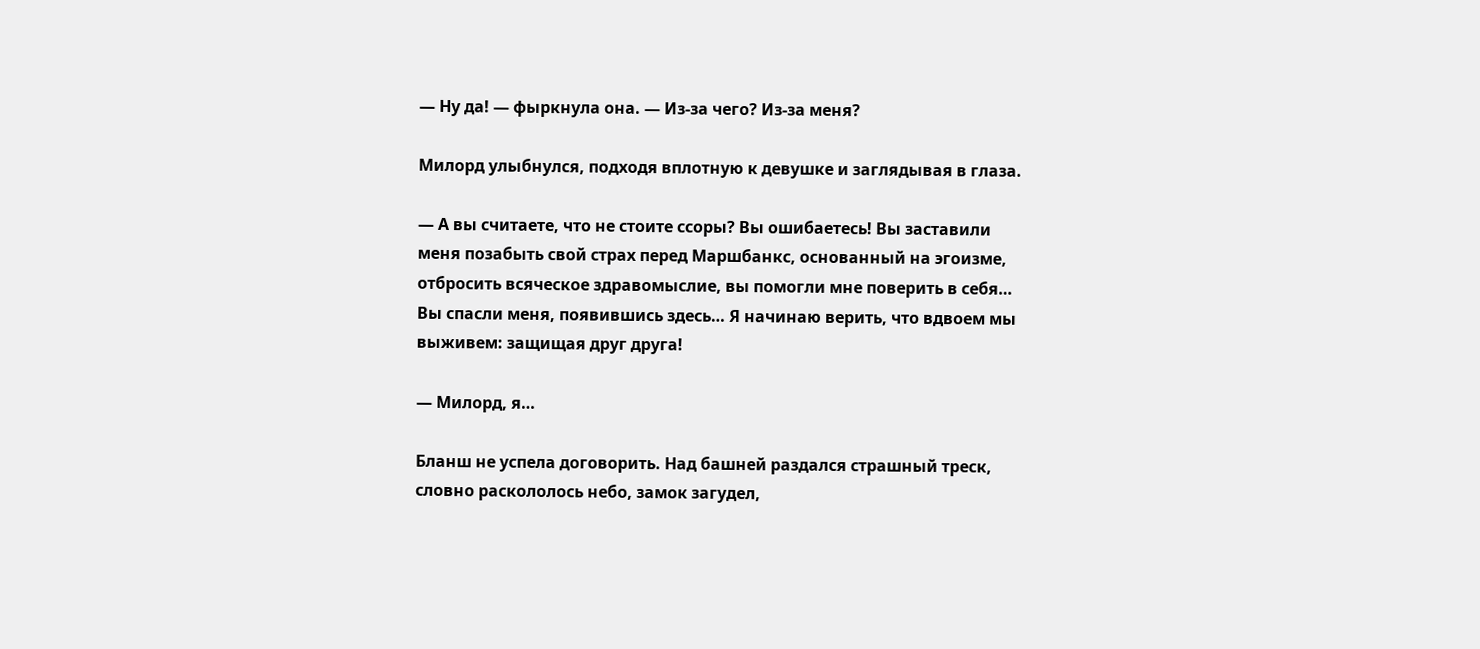— Ну да! — фыркнула она. — Из-за чего? Из-за меня?

Милорд улыбнулся, подходя вплотную к девушке и заглядывая в глаза.

— А вы считаете, что не стоите ссоры? Вы ошибаетесь! Вы заставили меня позабыть свой страх перед Маршбанкс, основанный на эгоизме, отбросить всяческое здравомыслие, вы помогли мне поверить в себя… Вы спасли меня, появившись здесь… Я начинаю верить, что вдвоем мы выживем: защищая друг друга!

— Милорд, я…

Бланш не успела договорить. Над башней раздался страшный треск, словно раскололось небо, замок загудел,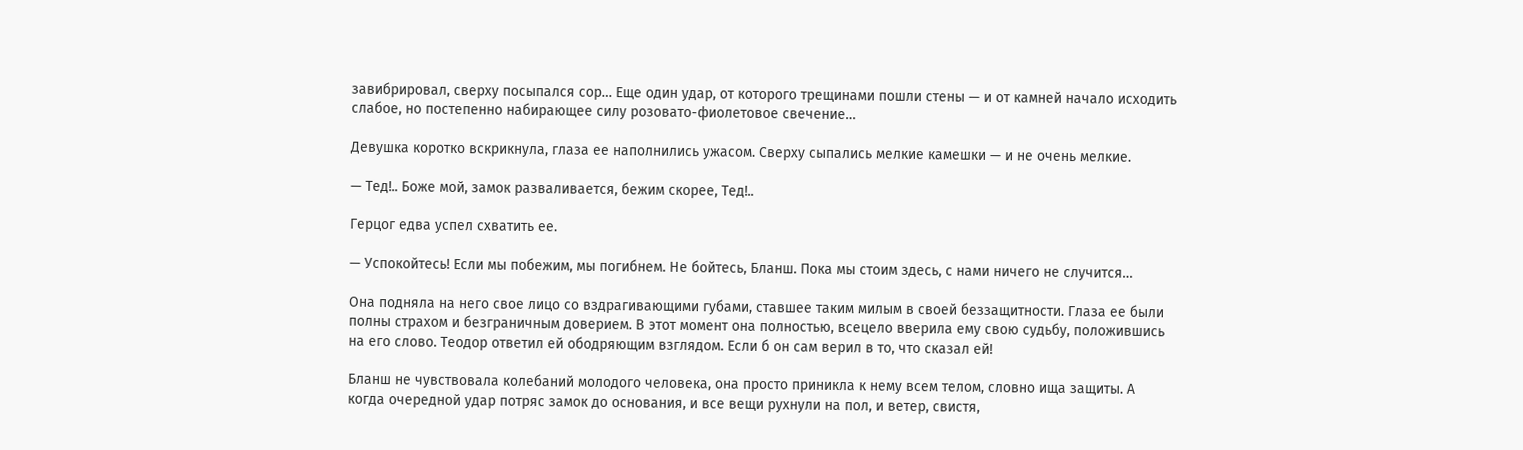завибрировал, сверху посыпался сор… Еще один удар, от которого трещинами пошли стены — и от камней начало исходить слабое, но постепенно набирающее силу розовато-фиолетовое свечение…

Девушка коротко вскрикнула, глаза ее наполнились ужасом. Сверху сыпались мелкие камешки — и не очень мелкие.

— Тед!.. Боже мой, замок разваливается, бежим скорее, Тед!..

Герцог едва успел схватить ее.

— Успокойтесь! Если мы побежим, мы погибнем. Не бойтесь, Бланш. Пока мы стоим здесь, с нами ничего не случится…

Она подняла на него свое лицо со вздрагивающими губами, ставшее таким милым в своей беззащитности. Глаза ее были полны страхом и безграничным доверием. В этот момент она полностью, всецело вверила ему свою судьбу, положившись на его слово. Теодор ответил ей ободряющим взглядом. Если б он сам верил в то, что сказал ей!

Бланш не чувствовала колебаний молодого человека, она просто приникла к нему всем телом, словно ища защиты. А когда очередной удар потряс замок до основания, и все вещи рухнули на пол, и ветер, свистя,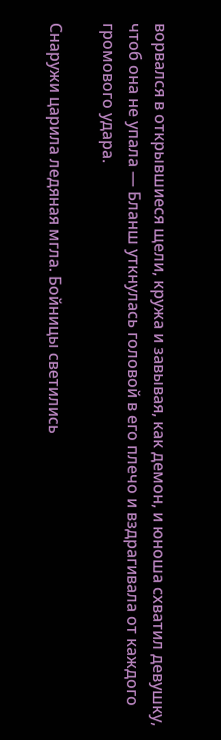ворвался в открывшиеся щели, кружа и завывая, как демон, и юноша схватил девушку, чтоб она не упала — Бланш уткнулась головой в его плечо и вздрагивала от каждого громового удара.

Снаружи царила ледяная мгла. Бойницы светились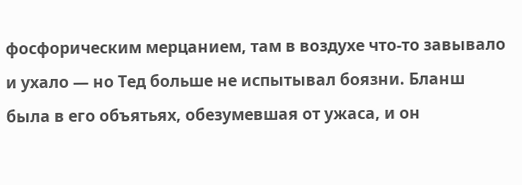фосфорическим мерцанием, там в воздухе что-то завывало и ухало — но Тед больше не испытывал боязни. Бланш была в его объятьях, обезумевшая от ужаса, и он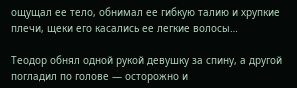ощущал ее тело, обнимал ее гибкую талию и хрупкие плечи, щеки его касались ее легкие волосы…

Теодор обнял одной рукой девушку за спину, а другой погладил по голове — осторожно и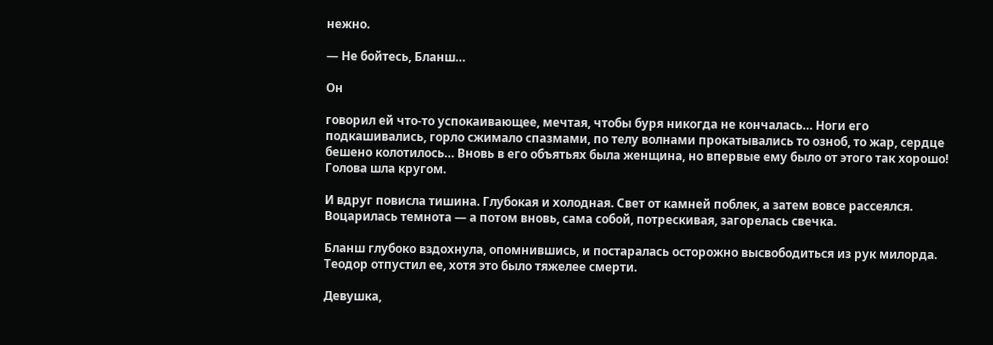нежно.

— Не бойтесь, Бланш…

Он

говорил ей что-то успокаивающее, мечтая, чтобы буря никогда не кончалась… Ноги его подкашивались, горло сжимало спазмами, по телу волнами прокатывались то озноб, то жар, сердце бешено колотилось… Вновь в его объятьях была женщина, но впервые ему было от этого так хорошо! Голова шла кругом.

И вдруг повисла тишина. Глубокая и холодная. Свет от камней поблек, а затем вовсе рассеялся. Воцарилась темнота — а потом вновь, сама собой, потрескивая, загорелась свечка.

Бланш глубоко вздохнула, опомнившись, и постаралась осторожно высвободиться из рук милорда. Теодор отпустил ее, хотя это было тяжелее смерти.

Девушка,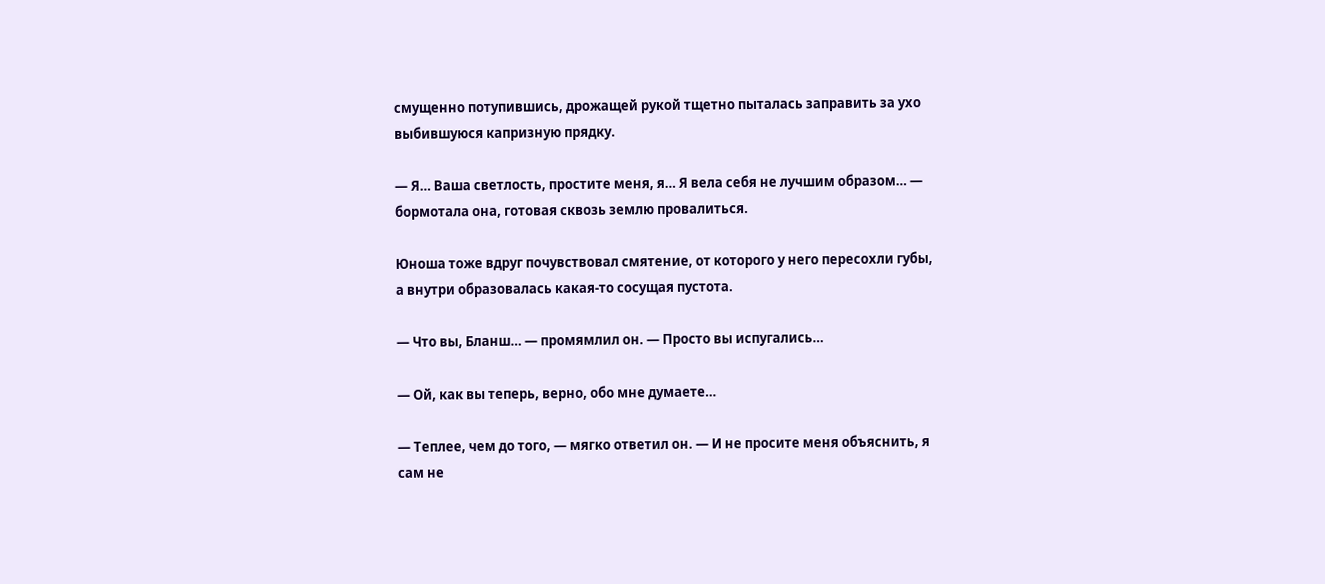смущенно потупившись, дрожащей рукой тщетно пыталась заправить за ухо выбившуюся капризную прядку.

— Я… Ваша светлость, простите меня, я… Я вела себя не лучшим образом… — бормотала она, готовая сквозь землю провалиться.

Юноша тоже вдруг почувствовал смятение, от которого у него пересохли губы, а внутри образовалась какая-то сосущая пустота.

— Что вы, Бланш… — промямлил он. — Просто вы испугались…

— Ой, как вы теперь, верно, обо мне думаете…

— Теплее, чем до того, — мягко ответил он. — И не просите меня объяснить, я сам не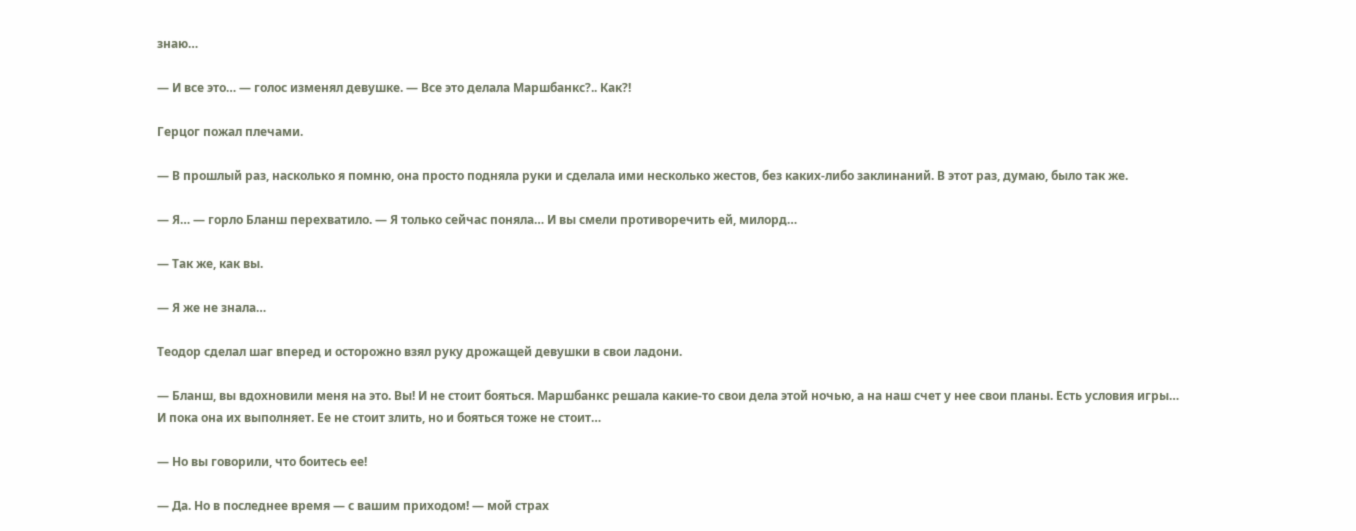знаю…

— И все это… — голос изменял девушке. — Все это делала Маршбанкс?.. Как?!

Герцог пожал плечами.

— В прошлый раз, насколько я помню, она просто подняла руки и сделала ими несколько жестов, без каких-либо заклинаний. В этот раз, думаю, было так же.

— Я… — горло Бланш перехватило. — Я только сейчас поняла… И вы смели противоречить ей, милорд…

— Так же, как вы.

— Я же не знала…

Теодор сделал шаг вперед и осторожно взял руку дрожащей девушки в свои ладони.

— Бланш, вы вдохновили меня на это. Вы! И не стоит бояться. Маршбанкс решала какие-то свои дела этой ночью, а на наш счет у нее свои планы. Есть условия игры… И пока она их выполняет. Ее не стоит злить, но и бояться тоже не стоит…

— Но вы говорили, что боитесь ее!

— Да. Но в последнее время — с вашим приходом! — мой страх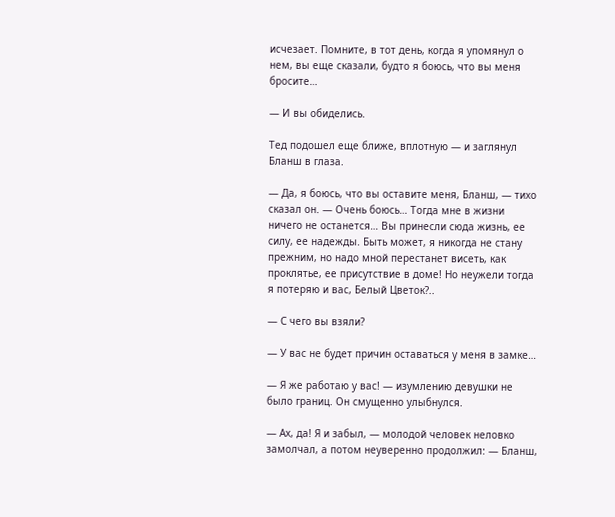исчезает. Помните, в тот день, когда я упомянул о нем, вы еще сказали, будто я боюсь, что вы меня бросите…

— И вы обиделись.

Тед подошел еще ближе, вплотную — и заглянул Бланш в глаза.

— Да, я боюсь, что вы оставите меня, Бланш, — тихо сказал он. — Очень боюсь… Тогда мне в жизни ничего не останется… Вы принесли сюда жизнь, ее силу, ее надежды. Быть может, я никогда не стану прежним, но надо мной перестанет висеть, как проклятье, ее присутствие в доме! Но неужели тогда я потеряю и вас, Белый Цветок?..

— С чего вы взяли?

— У вас не будет причин оставаться у меня в замке…

— Я же работаю у вас! — изумлению девушки не было границ. Он смущенно улыбнулся.

— Ах, да! Я и забыл, — молодой человек неловко замолчал, а потом неуверенно продолжил: — Бланш,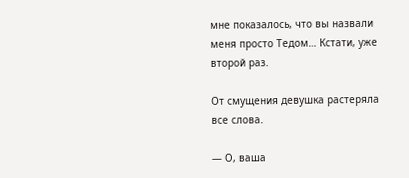мне показалось, что вы назвали меня просто Тедом… Кстати, уже второй раз.

От смущения девушка растеряла все слова.

— О, ваша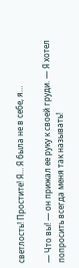светлость! Простите! Я… Я была не в себе, я…

— Что вы! — он прижал ее руку к своей груди. — Я хотел попросить всегда меня так называть!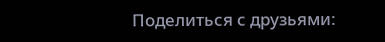Поделиться с друзьями: